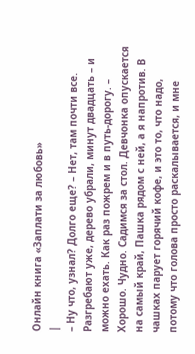Онлайн книга «Заплати за любовь»
|
– Ну что, узнал? Долго еще? – Нет, там почти все. Разгребают уже, дерево убрали, минут двадцать – и можно ехать. Как раз пожрем и в путь-дорогу. – Хорошо. Чудно. Садимся за стол. Девчонка опускается на самый край, Пашка рядом с ней, а я напротив. В чашках парует горячий кофе, и это то, что надо, потому что голова просто раскалывается, и мне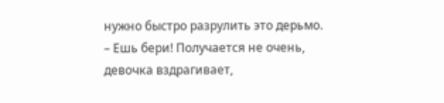нужно быстро разрулить это дерьмо. – Ешь бери! Получается не очень, девочка вздрагивает,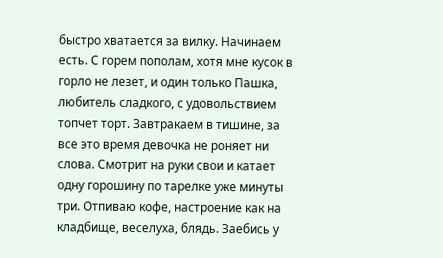быстро хватается за вилку. Начинаем есть. С горем пополам, хотя мне кусок в горло не лезет, и один только Пашка, любитель сладкого, с удовольствием топчет торт. Завтракаем в тишине, за все это время девочка не роняет ни слова. Смотрит на руки свои и катает одну горошину по тарелке уже минуты три. Отпиваю кофе, настроение как на кладбище, веселуха, блядь. Заебись у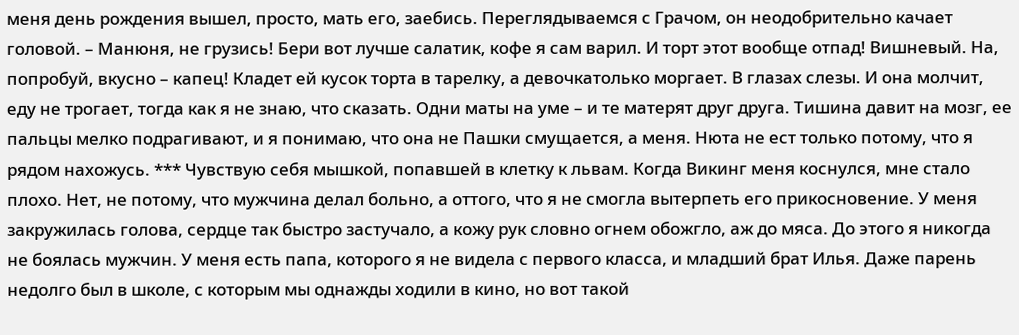меня день рождения вышел, просто, мать его, заебись. Переглядываемся с Грачом, он неодобрительно качает головой. – Манюня, не грузись! Бери вот лучше салатик, кофе я сам варил. И торт этот вообще отпад! Вишневый. На, попробуй, вкусно – капец! Кладет ей кусок торта в тарелку, а девочкатолько моргает. В глазах слезы. И она молчит, еду не трогает, тогда как я не знаю, что сказать. Одни маты на уме – и те матерят друг друга. Тишина давит на мозг, ее пальцы мелко подрагивают, и я понимаю, что она не Пашки смущается, а меня. Нюта не ест только потому, что я рядом нахожусь. *** Чувствую себя мышкой, попавшей в клетку к львам. Когда Викинг меня коснулся, мне стало плохо. Нет, не потому, что мужчина делал больно, а оттого, что я не смогла вытерпеть его прикосновение. У меня закружилась голова, сердце так быстро застучало, а кожу рук словно огнем обожгло, аж до мяса. До этого я никогда не боялась мужчин. У меня есть папа, которого я не видела с первого класса, и младший брат Илья. Даже парень недолго был в школе, с которым мы однажды ходили в кино, но вот такой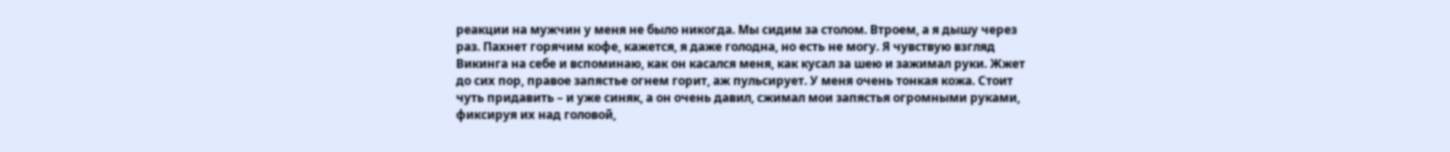реакции на мужчин у меня не было никогда. Мы сидим за столом. Втроем, а я дышу через раз. Пахнет горячим кофе, кажется, я даже голодна, но есть не могу. Я чувствую взгляд Викинга на себе и вспоминаю, как он касался меня, как кусал за шею и зажимал руки. Жжет до сих пор, правое запястье огнем горит, аж пульсирует. У меня очень тонкая кожа. Стоит чуть придавить – и уже синяк, а он очень давил, сжимал мои запястья огромными руками, фиксируя их над головой,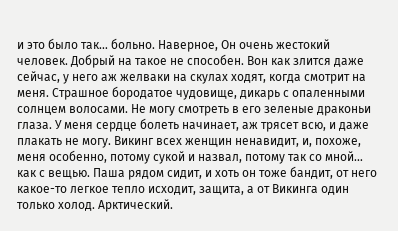и это было так… больно. Наверное, Он очень жестокий человек. Добрый на такое не способен. Вон как злится даже сейчас, у него аж желваки на скулах ходят, когда смотрит на меня. Страшное бородатое чудовище, дикарь с опаленными солнцем волосами. Не могу смотреть в его зеленые драконьи глаза. У меня сердце болеть начинает, аж трясет всю, и даже плакать не могу. Викинг всех женщин ненавидит, и, похоже, меня особенно, потому сукой и назвал, потому так со мной… как с вещью. Паша рядом сидит, и хоть он тоже бандит, от него какое-то легкое тепло исходит, защита, а от Викинга один только холод. Арктический.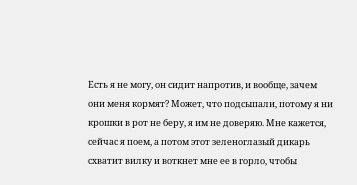Есть я не могу, он сидит напротив, и вообще, зачем они меня кормят? Может, что подсыпали, потому я ни крошки в рот не беру, я им не доверяю. Мне кажется, сейчас я поем, а потом этот зеленоглазый дикарь схватит вилку и воткнет мне ее в горло, чтобы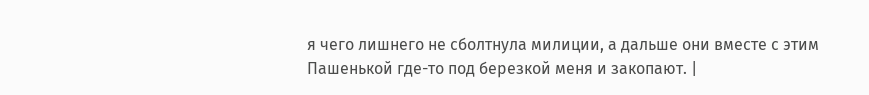я чего лишнего не сболтнула милиции, а дальше они вместе с этим Пашенькой где-то под березкой меня и закопают. |